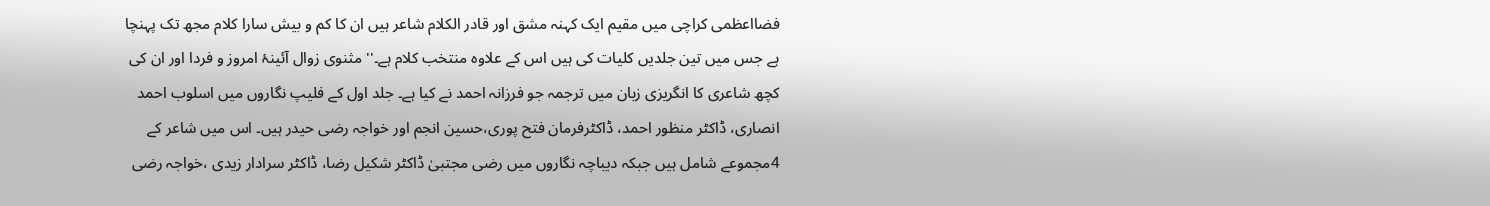فضااعظمی کراچی میں مقیم ایک کہنہ مشق اور قادر الکلام شاعر ہیں ان کا کم و بیش سارا کلام مجھ تک پہنچا ہے جس میں تین جلدیں کلیات کی ہیں اس کے علاوہ منتخب کلام ہے۔'' مثنوی زوال آئینۂ امروز و فردا اور ان کی کچھ شاعری کا انگریزی زبان میں ترجمہ جو فرزانہ احمد نے کیا ہے۔ جلد اول کے فلیپ نگاروں میں اسلوب احمد انصاری، ڈاکٹر منظور احمد، ڈاکٹرفرمان فتح پوری،حسین انجم اور خواجہ رضی حیدر ہیں۔ اس میں شاعر کے 4مجموعے شامل ہیں جبکہ دیباچہ نگاروں میں رضی مجتبیٰ ڈاکٹر شکیل رضا، ڈاکٹر سرادار زیدی ،خواجہ رضی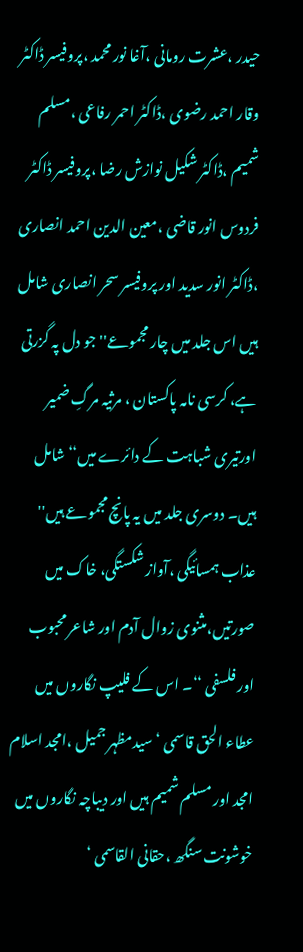حیدر ،عشرت رومانی ،آغا نور محمد ،پروفیسر ڈاکٹر وقار احمد رضوی ،ڈاکٹر احمر رفاعی ،مسلم شمیم ،ڈاکٹر شکیل نوازش رضا ،پروفیسر ڈاکٹر فردوس انور قاضی ،معین الدین احمد انصاری ،ڈاکٹر انور سدید اور پروفیسر سحر انصاری شامل ہیں اس جلد میں چار مجموعے'' جو دل پہ گزرتی ہے، کرسی نامہ پاکستان ، مرثیہ مرگِ ضمیر اورتیری شباہت کے دائرے میں‘‘ شامل ہیں۔ دوسری جلد میں یہ پانچ مجموعے ہیں'' عذاب ہمسائیگی ،آواز شکستگی، خاک میں صورتیں،مثنوی زوال آدم اور شاعر محبوب اور فلسفی ‘‘۔ اس کے فلیپ نگاروں میں عطاء الحق قاسمی ‘ سیدمظہر جمیل ،امجد اسلام امجد اور مسلم شمیم ہیں اور دیباچہ نگاروں میں خوشونت سنگھ ،حقانی القاسمی ‘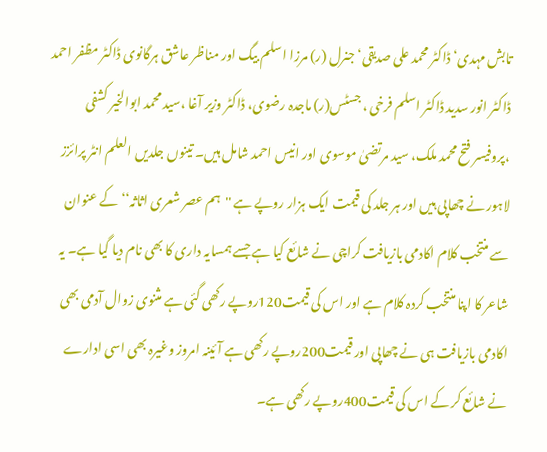تابش مہدی‘ ڈاکٹر محمد علی صدیقی‘ جنرل (ر) مرزا اسلم بیگ اور مناظر عاشق ہرگانوی ڈاکٹر مظفر احمد ڈاکٹر انور سدید ڈاکٹر اسلم فرخی ، جسٹس(ر) ماجدہ رضوی، ڈاکٹر وزیر آغا ،سید محمد ابوالخیر کشفی ،پروفیسر فتح محمد ملک، سید مرتضیٰ موسوی اور انیس احمد شامل ہیں۔ تینوں جلدیں العلم انٹر پرائزز لاہور نے چھاپی ہیں اور ہر جلد کی قیمت ایک ہزار روپے ہے ''ہم عصر شعری اثاثہ‘‘ کے عنوان سے منتخب کلام اکادمی بازیافت کراچی نے شائع کیا ہے جسے ہمسایہ داری کا بھی نام دیا گیا ہے۔ یہ شاعر کا اپنا منتخب کردہ کلام ہے اور اس کی قیمت120روپے رکھی گئی ہے مثنوی زوال آدمی بھی اکادمی بازیافت ہی نے چھاپی اور قیمت200روپے رکھی ہے آئینہ امروز وغیرہ بھی اسی ادارے نے شائع کر کے اس کی قیمت400روپے رکھی ہے۔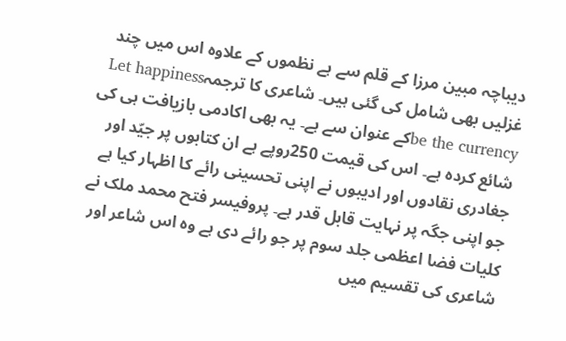دیباچہ مبین مرزا کے قلم سے ہے نظموں کے علاوہ اس میں چند غزلیں بھی شامل کی گئی ہیں۔ شاعری کا ترجمہLet happiness be the currencyکے عنوان سے ہے۔ یہ بھی اکادمی بازیافت ہی کی شائع کردہ ہے۔ اس کی قیمت 250روپے ہے ان کتابوں پر جیّد اور جغادری نقادوں اور ادیبوں نے اپنی تحسینی رائے کا اظہار کیا ہے جو اپنی جگہ پر نہایت قابل قدر ہے۔ پروفیسر فتح محمد ملک نے کلیات فضا اعظمی جلد سوم پر جو رائے دی ہے وہ اس شاعر اور شاعری کی تقسیم میں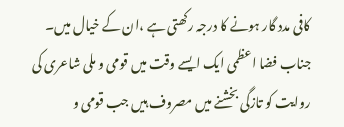کافی مدد گار ہونے کا درجہ رکھتی ہے ،ان کے خیال میں۔
جناب فضا اعظمی ایک ایسے وقت میں قومی و ملی شاعری کی روایت کو تازگی بخشنے میں مصروف ہیں جب قومی و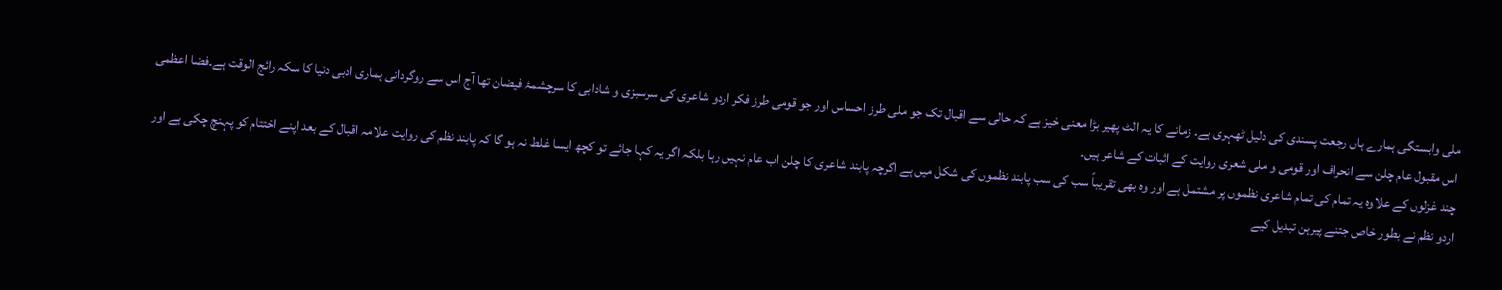ملی وابستگی ہمارے ہاں رجعت پسندی کی دلیل ٹھہری ہے۔ زمانے کا یہ الٹ پھیر بڑا معنی خیز ہے کہ حالی سے اقبال تک جو ملی طرز احساس اور جو قومی طرز فکر اردو شاعری کی سرسبزی و شادابی کا سرچشمۂ فیضان تھا آج اس سے روگردانی ہماری ادبی دنیا کا سکہ رائج الوقت ہے۔فضا اعظمی اس مقبول عام چلن سے انحراف اور قومی و ملی شعری روایت کے اثبات کے شاعر ہیں۔
چند غزلوں کے علاوہ یہ تمام کی تمام شاعری نظموں پر مشتمل ہے اور وہ بھی تقریباً سب کی سب پابند نظموں کی شکل میں ہے اگرچہ پابند شاعری کا چلن اب عام نہیں رہا بلکہ اگر یہ کہا جائے تو کچھ ایسا غلط نہ ہو گا کہ پابند نظم کی روایت علامہ اقبال کے بعد اپنے اختتام کو پہنچ چکی ہے اور اردو نظم نے بطور خاص جتنے پیرہن تبدیل کیے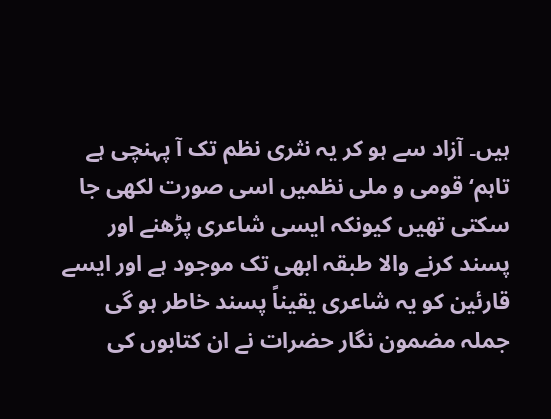ہیں۔ آزاد سے ہو کر یہ نثری نظم تک آ پہنچی ہے تاہم‘ قومی و ملی نظمیں اسی صورت لکھی جا سکتی تھیں کیونکہ ایسی شاعری پڑھنے اور پسند کرنے والا طبقہ ابھی تک موجود ہے اور ایسے قارئین کو یہ شاعری یقیناً پسند خاطر ہو گی جملہ مضمون نگار حضرات نے ان کتابوں کی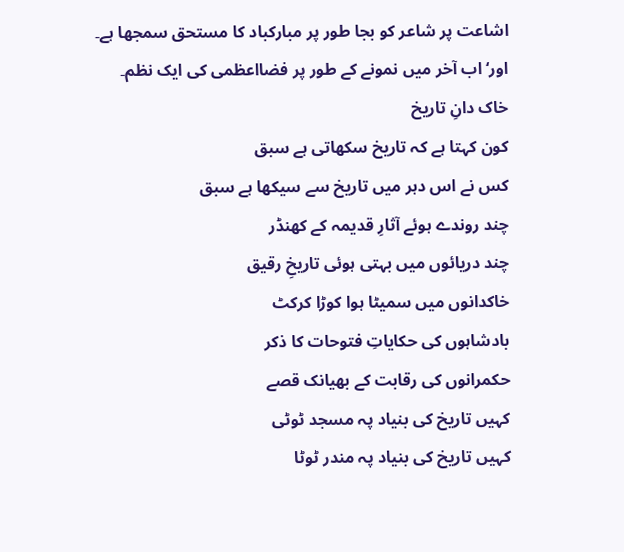اشاعت پر شاعر کو بجا طور پر مبارکباد کا مستحق سمجھا ہے۔
اور‘ اب آخر میں نمونے کے طور پر فضااعظمی کی ایک نظم۔
خاک دانِ تاریخ
کون کہتا ہے کہ تاریخ سکھاتی ہے سبق
کس نے اس دہر میں تاریخ سے سیکھا ہے سبق
چند روندے ہوئے آثارِ قدیمہ کے کھنڈر
چند دریائوں میں بہتی ہوئی تاریخِ رقیق
خاکدانوں میں سمیٹا ہوا کوڑا کرکٹ
بادشاہوں کی حکایاتِ فتوحات کا ذکر
حکمرانوں کی رقابت کے بھیانک قصے
کہیں تاریخ کی بنیاد پہ مسجد ٹوٹی
کہیں تاریخ کی بنیاد پہ مندر ٹوٹا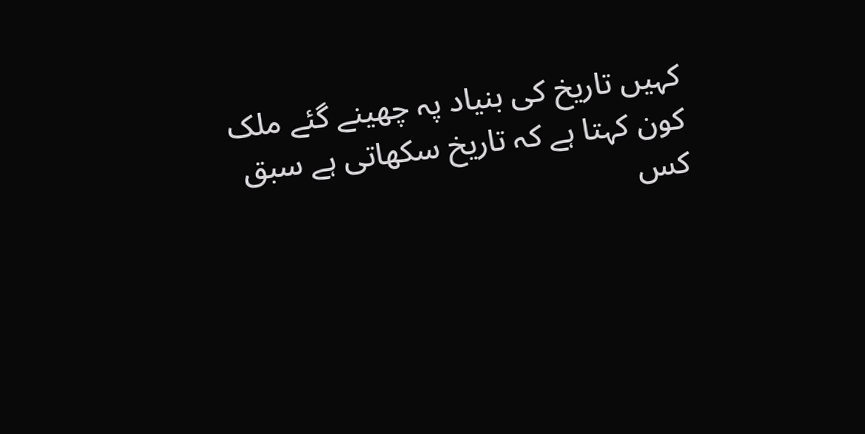کہیں تاریخ کی بنیاد پہ چھینے گئے ملک
کون کہتا ہے کہ تاریخ سکھاتی ہے سبق
کس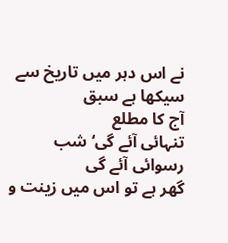نے اس دہر میں تاریخ سے سیکھا ہے سبق
آج کا مطلع
تنہائی آئے گی‘ شب رسوائی آئے گی
گھر ہے تو اس میں زینت و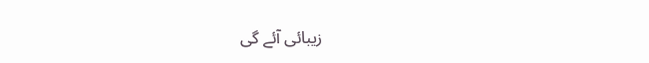زیبائی آئے گی